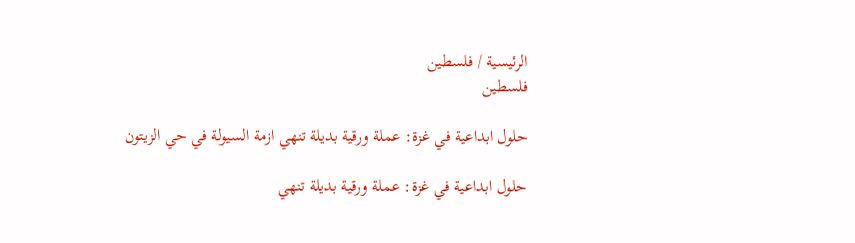الرئيسية / فلسطين
فلسطين

حلول ابداعية في غزة: عملة ورقية بديلة تنهي ازمة السيولة في حي الزيتون

حلول ابداعية في غزة: عملة ورقية بديلة تنهي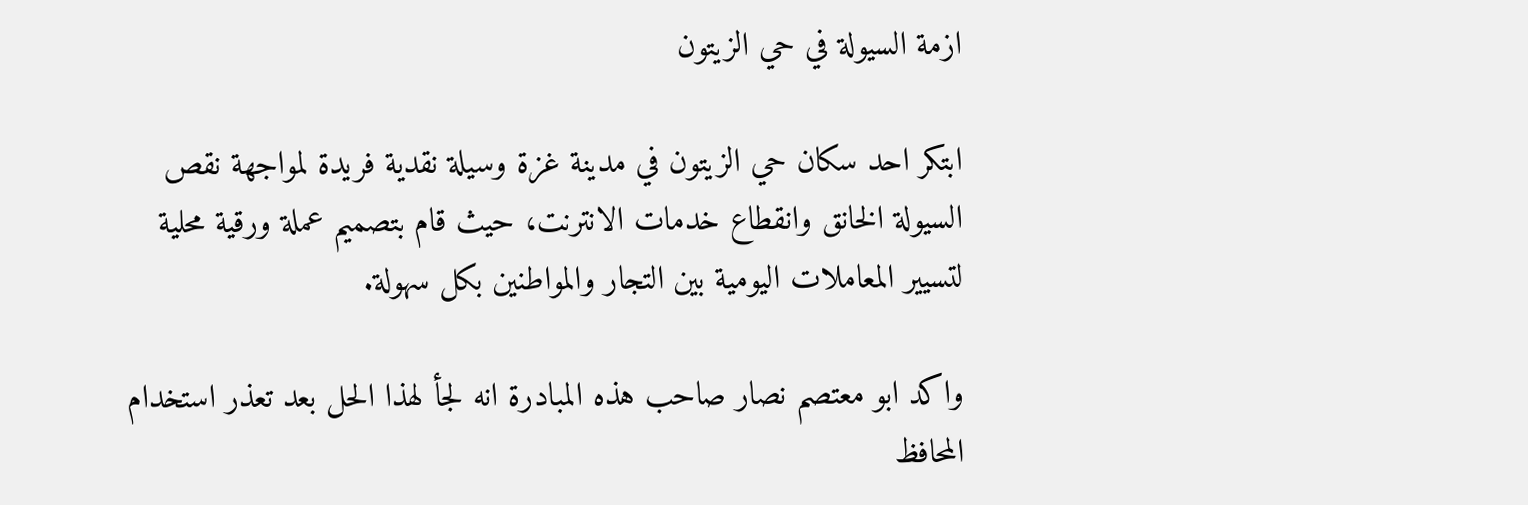ازمة السيولة في حي الزيتون

ابتكر احد سكان حي الزيتون في مدينة غزة وسيلة نقدية فريدة لمواجهة نقص السيولة الخانق وانقطاع خدمات الانترنت، حيث قام بتصميم عملة ورقية محلية لتسيير المعاملات اليومية بين التجار والمواطنين بكل سهولة.

واكد ابو معتصم نصار صاحب هذه المبادرة انه لجأ لهذا الحل بعد تعذر استخدام المحافظ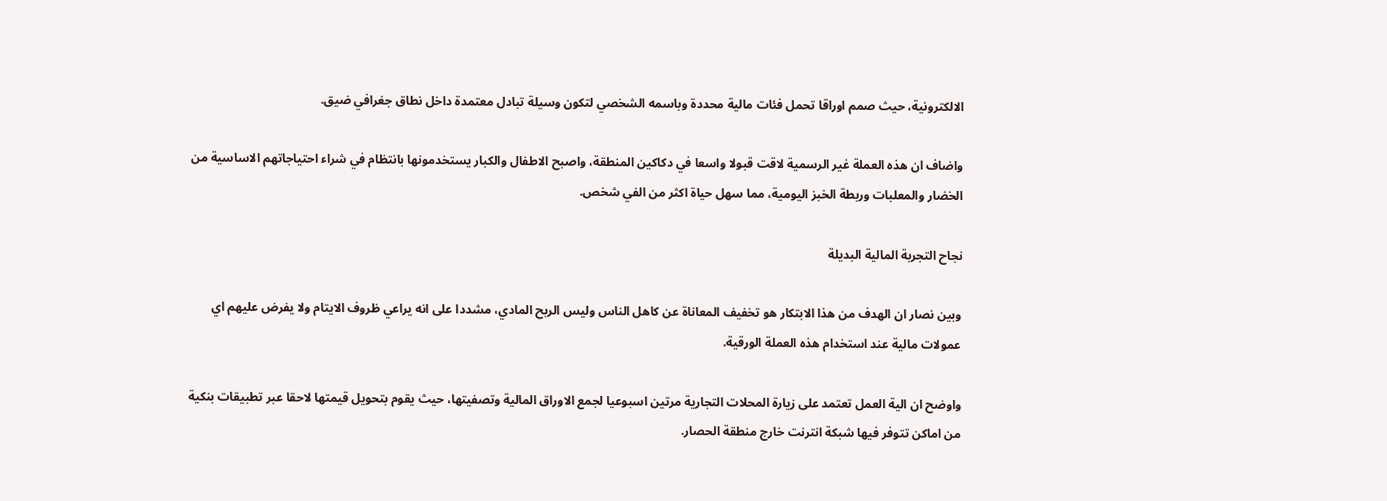الالكترونية، حيث صمم اوراقا تحمل فئات مالية محددة وباسمه الشخصي لتكون وسيلة تبادل معتمدة داخل نطاق جغرافي ضيق.

واضاف ان هذه العملة غير الرسمية لاقت قبولا واسعا في دكاكين المنطقة، واصبح الاطفال والكبار يستخدمونها بانتظام في شراء احتياجاتهم الاساسية من الخضار والمعلبات وربطة الخبز اليومية، مما سهل حياة اكثر من الفي شخص.

نجاح التجربة المالية البديلة

وبين نصار ان الهدف من هذا الابتكار هو تخفيف المعاناة عن كاهل الناس وليس الربح المادي، مشددا على انه يراعي ظروف الايتام ولا يفرض عليهم اي عمولات مالية عند استخدام هذه العملة الورقية.

واوضح ان الية العمل تعتمد على زيارة المحلات التجارية مرتين اسبوعيا لجمع الاوراق المالية وتصفيتها، حيث يقوم بتحويل قيمتها لاحقا عبر تطبيقات بنكية من اماكن تتوفر فيها شبكة انترنت خارج منطقة الحصار.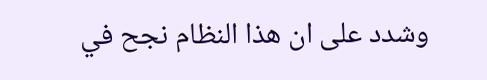وشدد على ان هذا النظام نجح في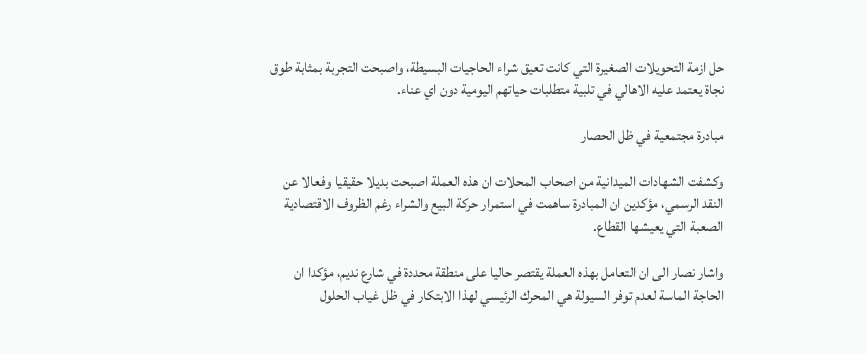حل ازمة التحويلات الصغيرة التي كانت تعيق شراء الحاجيات البسيطة، واصبحت التجربة بمثابة طوق نجاة يعتمد عليه الاهالي في تلبية متطلبات حياتهم اليومية دون اي عناء.

مبادرة مجتمعية في ظل الحصار

وكشفت الشهادات الميدانية من اصحاب المحلات ان هذه العملة اصبحت بديلا حقيقيا وفعالا عن النقد الرسمي، مؤكدين ان المبادرة ساهمت في استمرار حركة البيع والشراء رغم الظروف الاقتصادية الصعبة التي يعيشها القطاع.

واشار نصار الى ان التعامل بهذه العملة يقتصر حاليا على منطقة محددة في شارع نديم، مؤكدا ان الحاجة الماسة لعدم توفر السيولة هي المحرك الرئيسي لهذا الابتكار في ظل غياب الحلول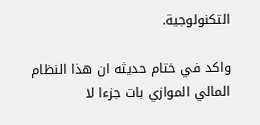التكنولوجية.

واكد في ختام حديثه ان هذا النظام المالي الموازي بات جزءا لا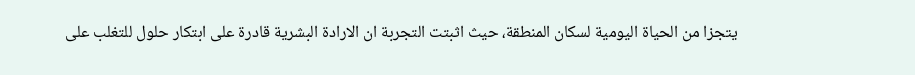يتجزا من الحياة اليومية لسكان المنطقة، حيث اثبتت التجربة ان الارادة البشرية قادرة على ابتكار حلول للتغلب على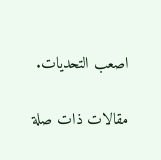اصعب التحديات.

مقالات ذات صلة